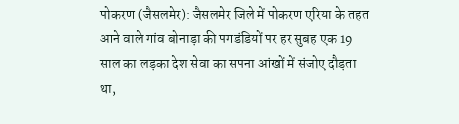पोकरण (जैसलमेर): जैसलमेर जिले में पोकरण एरिया के तहत आने वाले गांव बोनाड़ा की पगडंडियों पर हर सुबह एक 19 साल का लड़का देश सेवा का सपना आंखों में संजोए दौड़ता था,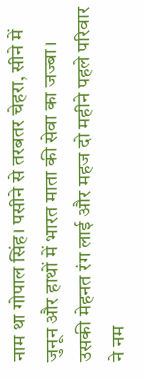नाम था गोपाल सिंह। पसीने से तरबतर चेहरा, सीने में जुनून और हाथों में भारत माता की सेवा का जज्बा। उसकी मेहनत रंग लाई और महज दो महीने पहले परिवार ने नम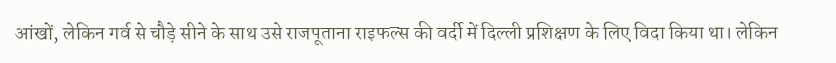आंखों, लेकिन गर्व से चौड़े सीने के साथ उसे राजपूताना राइफल्स की वर्दी में दिल्ली प्रशिक्षण के लिए विदा किया था। लेकिन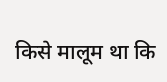किसे मालूम था कि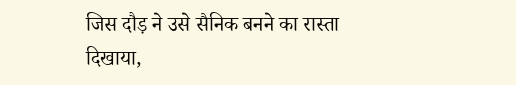जिस दौड़ ने उसे सैनिक बनने का रास्ता दिखाया,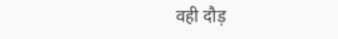वही दौड़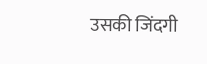उसकी जिंदगी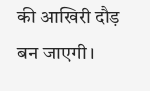की आखिरी दौड़ बन जाएगी।